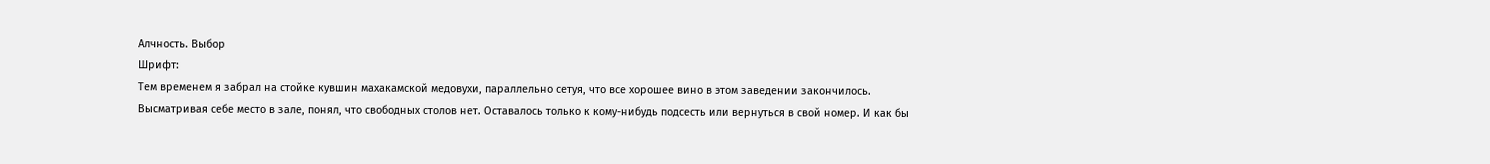Алчность. Выбор
Шрифт:
Тем временем я забрал на стойке кувшин махакамской медовухи, параллельно сетуя, что все хорошее вино в этом заведении закончилось. Высматривая себе место в зале, понял, что свободных столов нет. Оставалось только к кому-нибудь подсесть или вернуться в свой номер. И как бы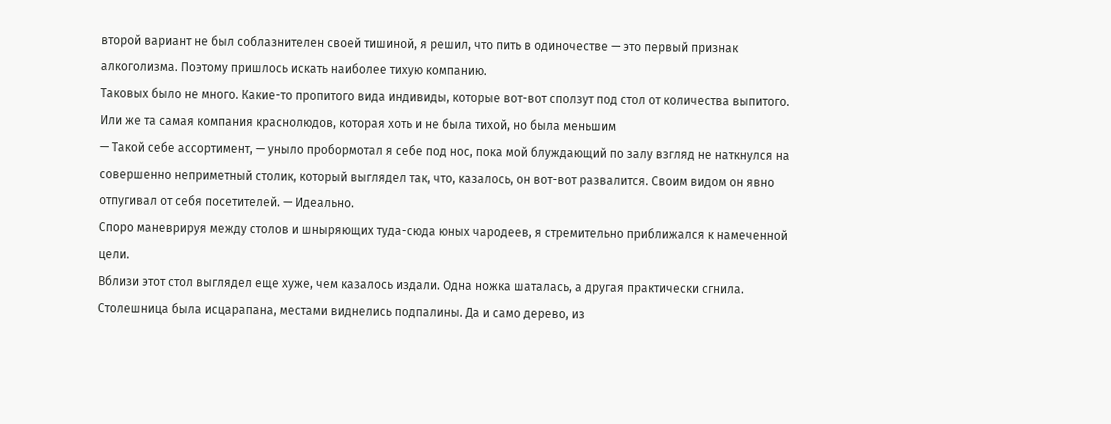второй вариант не был соблазнителен своей тишиной, я решил, что пить в одиночестве — это первый признак алкоголизма. Поэтому пришлось искать наиболее тихую компанию.
Таковых было не много. Какие-то пропитого вида индивиды, которые вот-вот сползут под стол от количества выпитого. Или же та самая компания краснолюдов, которая хоть и не была тихой, но была меньшим
— Такой себе ассортимент, — уныло пробормотал я себе под нос, пока мой блуждающий по залу взгляд не наткнулся на совершенно неприметный столик, который выглядел так, что, казалось, он вот-вот развалится. Своим видом он явно отпугивал от себя посетителей. — Идеально.
Споро маневрируя между столов и шныряющих туда-сюда юных чародеев, я стремительно приближался к намеченной цели.
Вблизи этот стол выглядел еще хуже, чем казалось издали. Одна ножка шаталась, а другая практически сгнила. Столешница была исцарапана, местами виднелись подпалины. Да и само дерево, из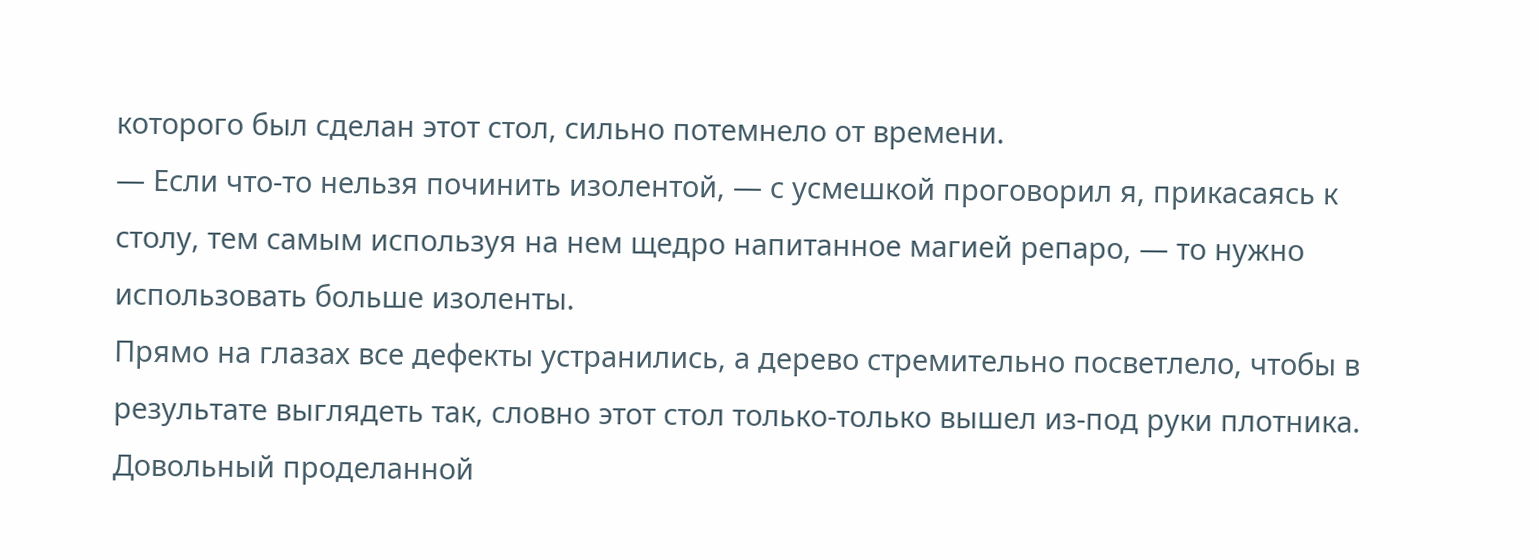которого был сделан этот стол, сильно потемнело от времени.
— Если что-то нельзя починить изолентой, — с усмешкой проговорил я, прикасаясь к столу, тем самым используя на нем щедро напитанное магией репаро, — то нужно использовать больше изоленты.
Прямо на глазах все дефекты устранились, а дерево стремительно посветлело, чтобы в результате выглядеть так, словно этот стол только-только вышел из-под руки плотника.
Довольный проделанной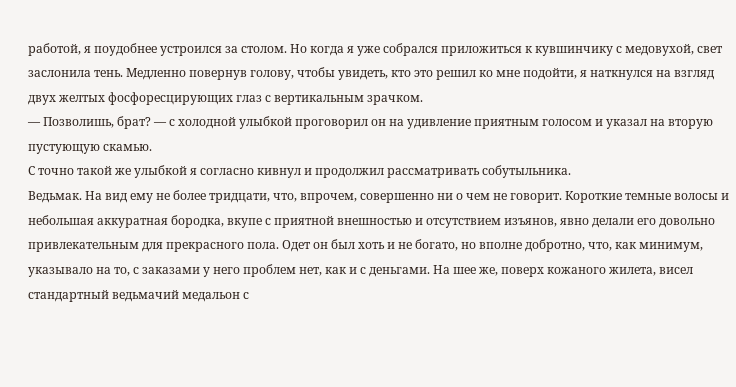работой, я поудобнее устроился за столом. Но когда я уже собрался приложиться к кувшинчику с медовухой, свет заслонила тень. Медленно повернув голову, чтобы увидеть, кто это решил ко мне подойти, я наткнулся на взгляд двух желтых фосфоресцирующих глаз с вертикальным зрачком.
— Позволишь, брат? — с холодной улыбкой проговорил он на удивление приятным голосом и указал на вторую пустующую скамью.
С точно такой же улыбкой я согласно кивнул и продолжил рассматривать собутыльника.
Ведьмак. На вид ему не более тридцати, что, впрочем, совершенно ни о чем не говорит. Короткие темные волосы и небольшая аккуратная бородка, вкупе с приятной внешностью и отсутствием изъянов, явно делали его довольно привлекательным для прекрасного пола. Одет он был хоть и не богато, но вполне добротно, что, как минимум, указывало на то, с заказами у него проблем нет, как и с деньгами. На шее же, поверх кожаного жилета, висел стандартный ведьмачий медальон с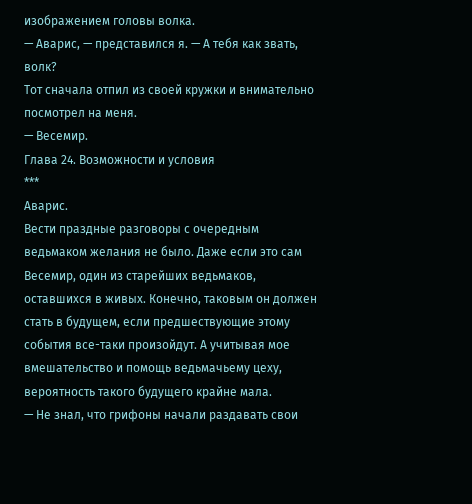изображением головы волка.
— Аварис, — представился я. — А тебя как звать, волк?
Тот сначала отпил из своей кружки и внимательно посмотрел на меня.
— Весемир.
Глава 24. Возможности и условия
***
Аварис.
Вести праздные разговоры с очередным ведьмаком желания не было. Даже если это сам Весемир, один из старейших ведьмаков, оставшихся в живых. Конечно, таковым он должен стать в будущем, если предшествующие этому события все-таки произойдут. А учитывая мое вмешательство и помощь ведьмачьему цеху, вероятность такого будущего крайне мала.
— Не знал, что грифоны начали раздавать свои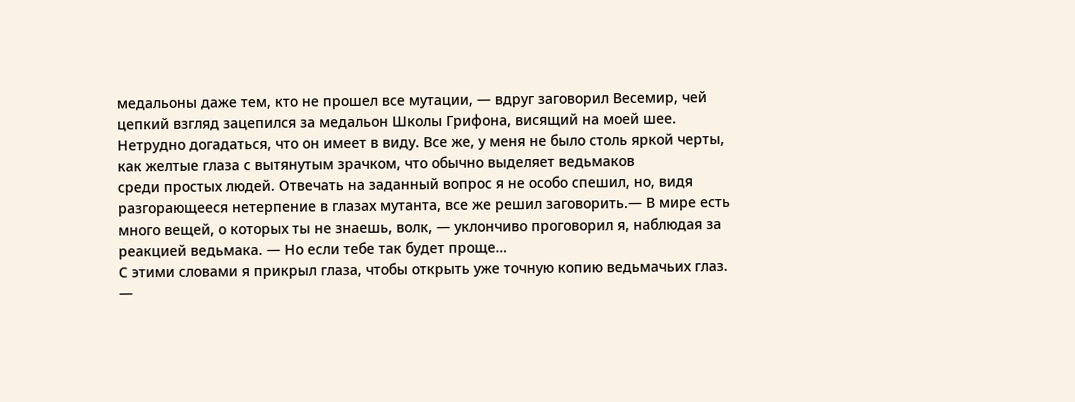медальоны даже тем, кто не прошел все мутации, — вдруг заговорил Весемир, чей цепкий взгляд зацепился за медальон Школы Грифона, висящий на моей шее.
Нетрудно догадаться, что он имеет в виду. Все же, у меня не было столь яркой черты, как желтые глаза с вытянутым зрачком, что обычно выделяет ведьмаков
среди простых людей. Отвечать на заданный вопрос я не особо спешил, но, видя разгорающееся нетерпение в глазах мутанта, все же решил заговорить.— В мире есть много вещей, о которых ты не знаешь, волк, — уклончиво проговорил я, наблюдая за реакцией ведьмака. — Но если тебе так будет проще…
С этими словами я прикрыл глаза, чтобы открыть уже точную копию ведьмачьих глаз.
—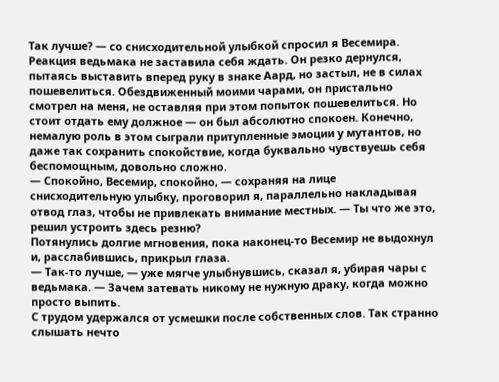Так лучше? — со снисходительной улыбкой спросил я Весемира.
Реакция ведьмака не заставила себя ждать. Он резко дернулся, пытаясь выставить вперед руку в знаке Аард, но застыл, не в силах пошевелиться. Обездвиженный моими чарами, он пристально смотрел на меня, не оставляя при этом попыток пошевелиться. Но стоит отдать ему должное — он был абсолютно спокоен. Конечно, немалую роль в этом сыграли притупленные эмоции у мутантов, но даже так сохранить спокойствие, когда буквально чувствуешь себя беспомощным, довольно сложно.
— Спокойно, Весемир, спокойно, — сохраняя на лице снисходительную улыбку, проговорил я, параллельно накладывая отвод глаз, чтобы не привлекать внимание местных. — Ты что же это, решил устроить здесь резню?
Потянулись долгие мгновения, пока наконец-то Весемир не выдохнул и, расслабившись, прикрыл глаза.
— Так-то лучше, — уже мягче улыбнувшись, сказал я, убирая чары с ведьмака. — Зачем затевать никому не нужную драку, когда можно просто выпить.
С трудом удержался от усмешки после собственных слов. Так странно слышать нечто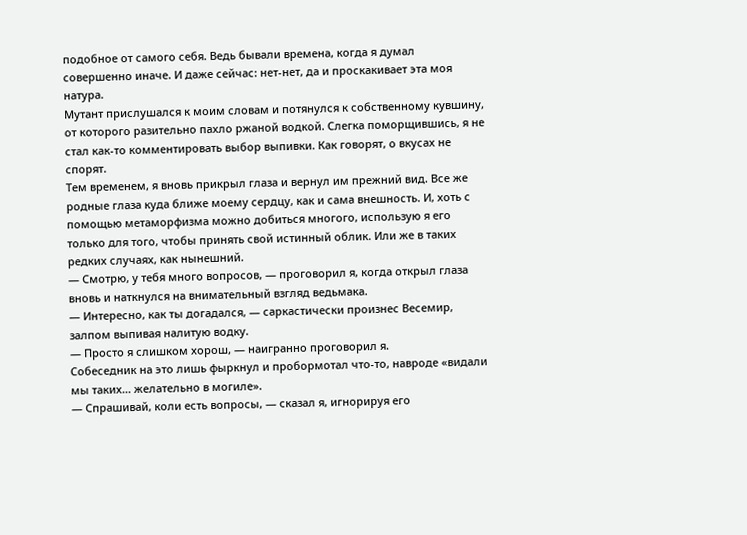подобное от самого себя. Ведь бывали времена, когда я думал совершенно иначе. И даже сейчас: нет-нет, да и проскакивает эта моя натура.
Мутант прислушался к моим словам и потянулся к собственному кувшину, от которого разительно пахло ржаной водкой. Слегка поморщившись, я не стал как-то комментировать выбор выпивки. Как говорят, о вкусах не спорят.
Тем временем, я вновь прикрыл глаза и вернул им прежний вид. Все же родные глаза куда ближе моему сердцу, как и сама внешность. И, хоть с помощью метаморфизма можно добиться многого, использую я его только для того, чтобы принять свой истинный облик. Или же в таких редких случаях, как нынешний.
— Смотрю, у тебя много вопросов, — проговорил я, когда открыл глаза вновь и наткнулся на внимательный взгляд ведьмака.
— Интересно, как ты догадался, — саркастически произнес Весемир, залпом выпивая налитую водку.
— Просто я слишком хорош, — наигранно проговорил я.
Собеседник на это лишь фыркнул и пробормотал что-то, навроде «видали мы таких… желательно в могиле».
— Спрашивай, коли есть вопросы, — сказал я, игнорируя его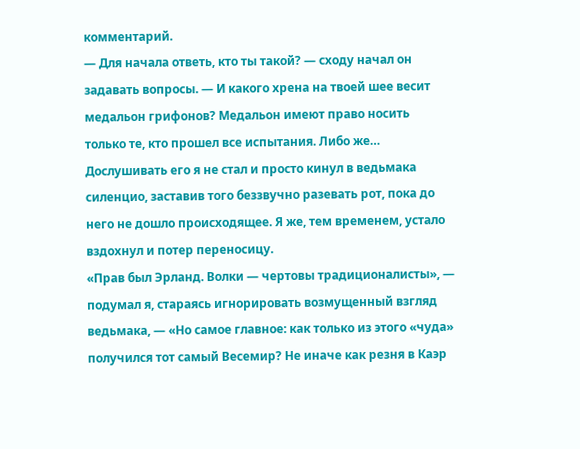комментарий.
— Для начала ответь, кто ты такой? — сходу начал он задавать вопросы. — И какого хрена на твоей шее весит медальон грифонов? Медальон имеют право носить только те, кто прошел все испытания. Либо же…
Дослушивать его я не стал и просто кинул в ведьмака силенцио, заставив того беззвучно разевать рот, пока до него не дошло происходящее. Я же, тем временем, устало вздохнул и потер переносицу.
«Прав был Эрланд. Волки — чертовы традиционалисты», — подумал я, стараясь игнорировать возмущенный взгляд ведьмака, — «Но самое главное: как только из этого «чуда» получился тот самый Весемир? Не иначе как резня в Каэр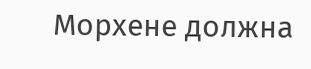Морхене должна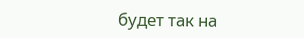будет так на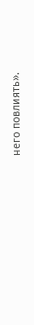него повлиять».